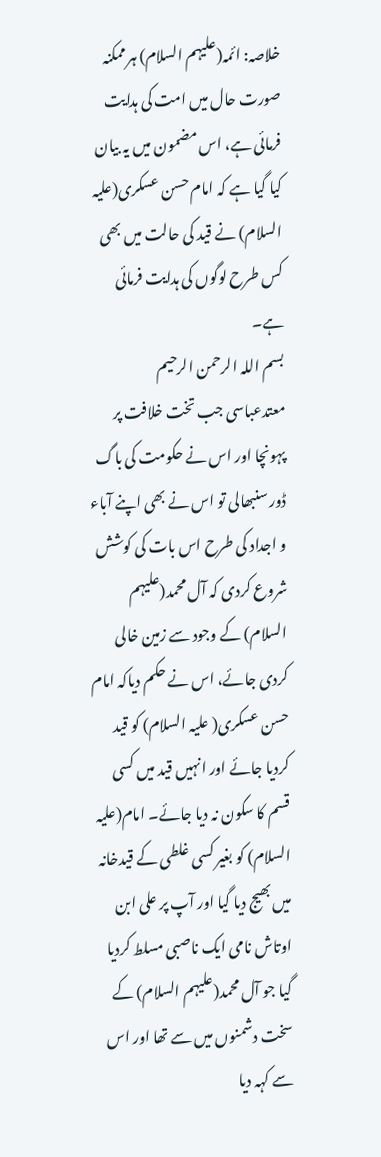خلاصہ: ائمہ(علیہم السلام) ہر ممکنہ صورت حال میں امت کی ہدایت فرمائی ہے، اس مضمون میں یہ بیان کیا گیا ہے کہ امام حسن عسکری(علیہ السلام) نے قید کی حالت میں بھی کس طرح لوگوں کی ہدایت فرمائی ہے۔
بسم اللہ الرحمن الرحیم
معتدعباسی جب تخت خلافت پر پہونچا اور اس نے حکومت کی باگ ڈور سنبھالی تو اس نے بھی اپنے آباء و اجداد کی طرح اس بات کی کوشش شروع کردی کہ آل محمد(علیہم السلام) کے وجود سے زمین خالی کردی جائے، اس نے حکم دیاکہ امام حسن عسکری( علیہ السلام) کو قید کردیا جائے اور انہیں قید میں کسی قسم کا سکون نہ دیا جائے۔ امام(علیہ السلام) کو بغیر کسی غلطی کے قیدخانہ میں بھیج دیا گیا اور آپ پر علی ابن اوتاش نامی ایک ناصبی مسلط کردیا گیا جو آل محمد(علیہم السلام) کے سخت دشمنوں میں سے تھا اور اس سے کہہ دیا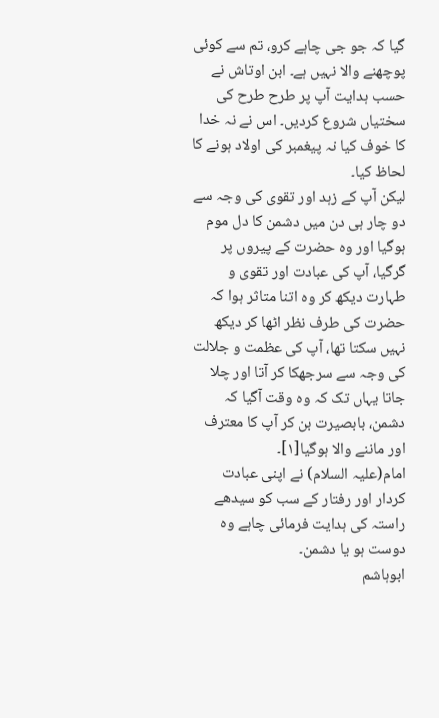گیا کہ جو جی چاہے کرو، تم سے کوئی پوچھنے والا نہیں ہے۔ ابن اوتاش نے حسب ہدایت آپ پر طرح طرح کی سختیاں شروع کردیں۔ اس نے نہ خدا کا خوف کیا نہ پیغمبر کی اولاد ہونے کا لحاظ کیا۔
لیکن آپ کے زہد اور تقوی کی وجہ سے دو چار ہی دن میں دشمن کا دل موم ہوگیا اور وہ حضرت کے پیروں پر گرگیا، آپ کی عبادت اور تقوی و طہارت دیکھ کر وہ اتنا متاثر ہوا کہ حضرت کی طرف نظر اٹھا کر دیکھ نہیں سکتا تھا، آپ کی عظمت و جلالت کی وجہ سے سرجھکا کر آتا اور چلا جاتا یہاں تک کہ وہ وقت آگیا کہ دشمن، بابصیرت بن کر آپ کا معترف اور ماننے والا ہوگیا[۱]۔
امام(علیہ السلام) نے اپنی عبادت کردار اور رفتار کے سب کو سیدھے راستہ کی ہدایت فرمائی چاہے وہ دوست ہو یا دشمن۔
ابوہاشم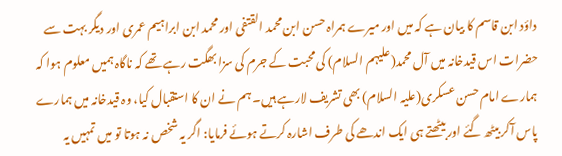داؤد ابن قاسم کا بیان ہے کہ میں اور میرے ہمراہ حسن ابن محمد القتفی اور محمد ابن ابراہیم عمری اور دیگر بہت سے حضرات اس قیدخانہ میں آل محمد(علیہم السلام) کی محبت کے جرم کی سزا بھگت رہے تھے کہ ناگاہ ہمیں معلوم ہوا کہ ہمارے امام حسن عسکری(علیہ السلام) بھی تشریف لارہے ہیں۔ ہم نے ان کا استقبال کیا، وہ قیدخانہ میں ہمارے پاس آکر بیٹھ گئے اور بیٹھتے ہی ایک اندھے کی طرف اشارہ کرتے ہوئے فرمایا: اگر یہ شخص نہ ہوتا تو میں تمہیں یہ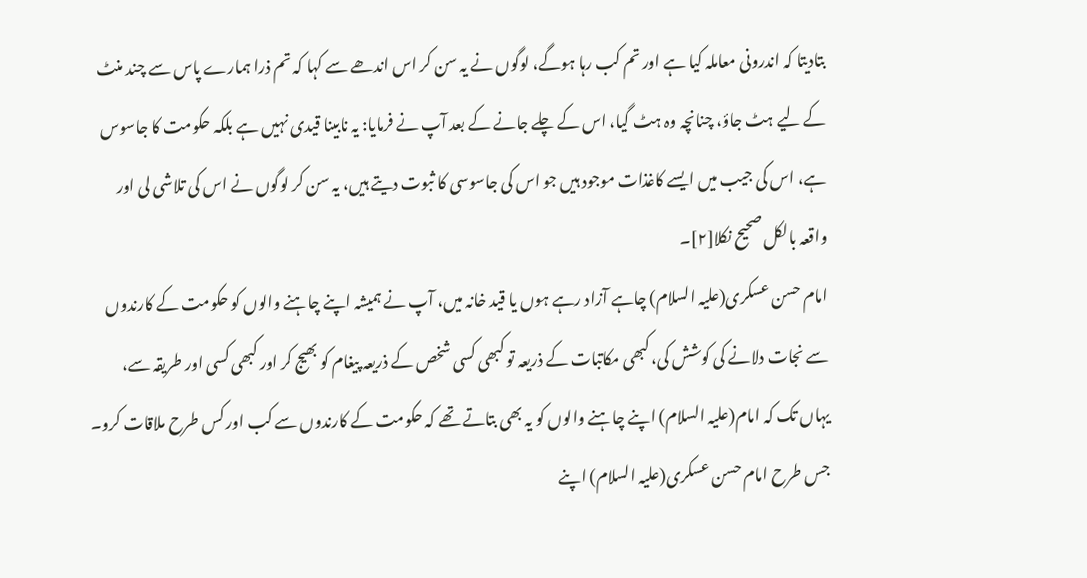بتادیتا کہ اندرونی معاملہ کیا ہے اور تم کب رہا ہوگے، لوگوں نے یہ سن کر اس اندھے سے کہا کہ تم ذرا ہمارے پاس سے چند منٹ کے لیے ہٹ جاؤ، چنانچہ وہ ہٹ گیا، اس کے چلے جانے کے بعد آپ نے فرمایا: یہ نابینا قیدی نہیں ہے بلکہ حکومت کا جاسوس ہے، اس کی جیب میں ایسے کاغذات موجود ہیں جو اس کی جاسوسی کا ثبوت دیتے ہیں، یہ سن کر لوگوں نے اس کی تلاشی لی اور واقعہ بالکل صحیح نکلا[۲]۔
امام حسن عسکری(علیہ السلام) چاہے آزاد رہے ہوں یا قید خانہ میں، آپ نے ہمیشہ اپنے چاہنے والوں کو حکومت کے کارندوں سے نجات دلانے کی کوشش کی، کبھی مکاتبات کے ذریعہ تو کبھی کسی شخص کے ذریعہ پیغام کو بھیج کر اور کبھی کسی اور طریقہ سے، یہاں تک کہ امام(علیہ السلام) اپنے چاہنے والوں کو یہ بھی بتاتے تھے کہ حکومت کے کارندوں سے کب اور کس طرح ملاقات کرو۔
جس طرح امام حسن عسکری(علیہ السلام) اپنے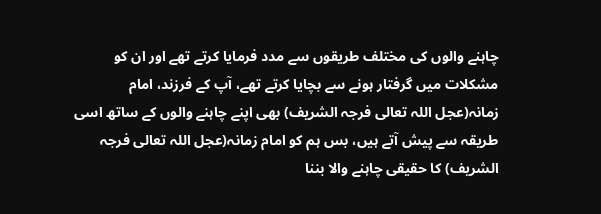چاہنے والوں کی مختلف طریقوں سے مدد فرمایا کرتے تھے اور ان کو مشکلات میں گرفتار ہونے سے بچایا کرتے تھے، آپ کے فرزند، امام زمانہ(عجل اللہ تعالی فرجہ الشریف) بھی اپنے چاہنے والوں کے ساتھ اسی طریقہ سے پیش آتے ہیں، بس ہم کو امام زمانہ(عجل اللہ تعالی فرجہ الشریف) کا حقیقی چاہنے والا بننا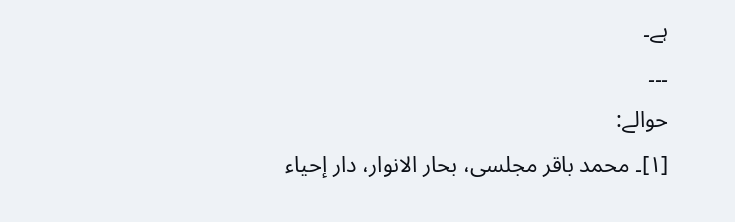ہے۔
۔۔۔
حوالے:
[۱]۔ محمد باقر مجلسى، بحار الانوار، دار إحياء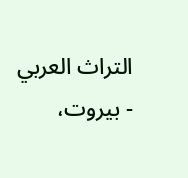التراث العربي - بيروت،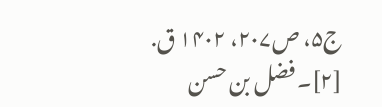ج۵، ص۲۰۷، ۱۴۰۲ ق.
[۲]۔ فضل بن حسن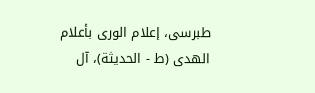طبرسى، إعلام الورى بأعلام الهدى (ط - الحديثة)، آل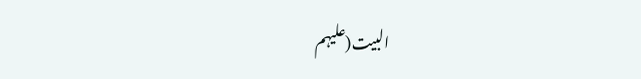البيت(علیہم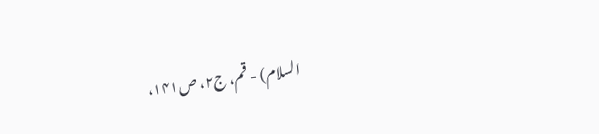السلام) - قم، ج۲، ص۱۴۱،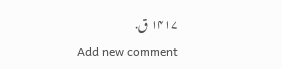۱۴۱۷ ق.
Add new comment